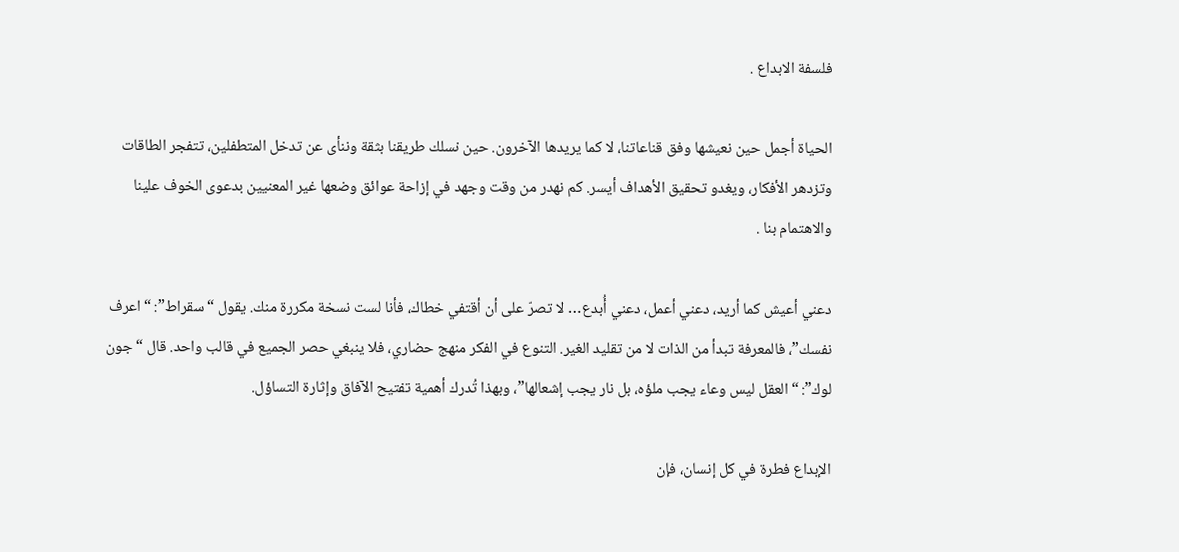فلسفة الابداع .

الحياة أجمل حين نعيشها وفق قناعاتنا، لا كما يريدها الآخرون. حين نسلك طريقنا بثقة وننأى عن تدخل المتطفلين، تتفجر الطاقات وتزدهر الأفكار، ويغدو تحقيق الأهداف أيسر. كم نهدر من وقت وجهد في إزاحة عوائق وضعها غير المعنيين بدعوى الخوف علينا والاهتمام بنا .

دعني أعيش كما أريد، دعني أعمل، دعني أُبدع… لا تصرّ على أن أقتفي خطاك، فأنا لست نسخة مكررة منك. يقول “سقراط”: “اعرف نفسك”، فالمعرفة تبدأ من الذات لا من تقليد الغير. التنوع في الفكر منهج حضاري، فلا ينبغي حصر الجميع في قالب واحد. قال “جون لوك”: “العقل ليس وعاء يجب ملؤه، بل نار يجب إشعالها”، وبهذا تُدرك أهمية تفتيح الآفاق وإثارة التساؤل.

الإبداع فطرة في كل إنسان، فإن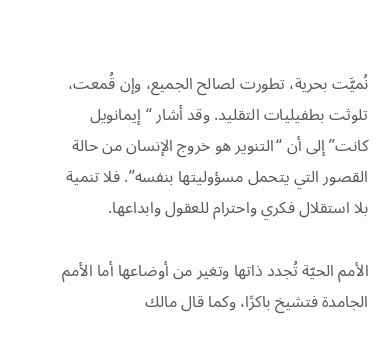نُميَّت بحرية، تطورت لصالح الجميع، وإن قُمعت، تلوثت بطفيليات التقليد. وقد أشار “إيمانويل كانت” إلى أن “التنوير هو خروج الإنسان من حالة القصور التي يتحمل مسؤوليتها بنفسه”. فلا تنمية بلا استقلال فكري واحترام للعقول وابداعها.

الأمم الحيّة تُجدد ذاتها وتغير من أوضاعها أما الأمم الجامدة فتشيخ باكرًا، وكما قال مالك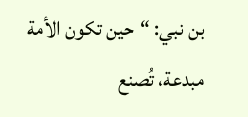بن نبي: “حين تكون الأمة مبدعة، تُصنع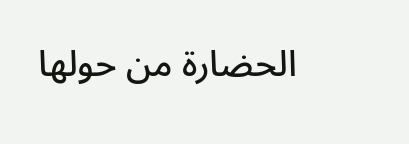الحضارة من حولها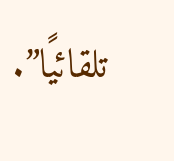تلقائيًا”.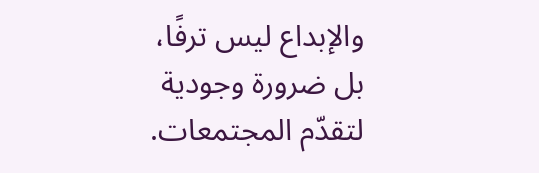والإبداع ليس ترفًا، بل ضرورة وجودية لتقدّم المجتمعات.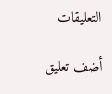التعليقات

أضف تعليق